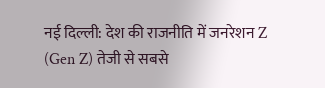नई दिल्ली: देश की राजनीति में जनरेशन Z (Gen Z) तेजी से सबसे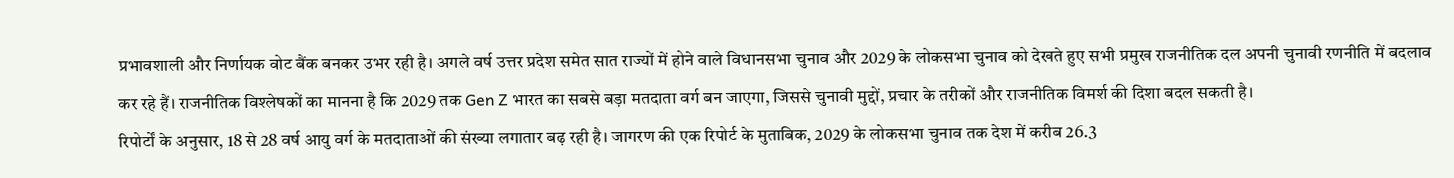प्रभावशाली और निर्णायक वोट बैंक बनकर उभर रही है। अगले वर्ष उत्तर प्रदेश समेत सात राज्यों में होने वाले विधानसभा चुनाव और 2029 के लोकसभा चुनाव को देखते हुए सभी प्रमुख राजनीतिक दल अपनी चुनावी रणनीति में बदलाव कर रहे हैं। राजनीतिक विश्लेषकों का मानना है कि 2029 तक Gen Z भारत का सबसे बड़ा मतदाता वर्ग बन जाएगा, जिससे चुनावी मुद्दों, प्रचार के तरीकों और राजनीतिक विमर्श की दिशा बदल सकती है।
रिपोर्टों के अनुसार, 18 से 28 वर्ष आयु वर्ग के मतदाताओं की संख्या लगातार बढ़ रही है। जागरण की एक रिपोर्ट के मुताबिक, 2029 के लोकसभा चुनाव तक देश में करीब 26.3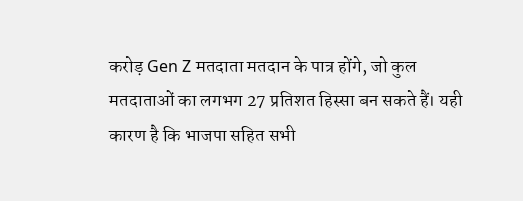करोड़ Gen Z मतदाता मतदान के पात्र होंगे, जो कुल मतदाताओं का लगभग 27 प्रतिशत हिस्सा बन सकते हैं। यही कारण है कि भाजपा सहित सभी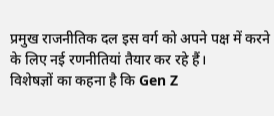प्रमुख राजनीतिक दल इस वर्ग को अपने पक्ष में करने के लिए नई रणनीतियां तैयार कर रहे हैं।
विशेषज्ञों का कहना है कि Gen Z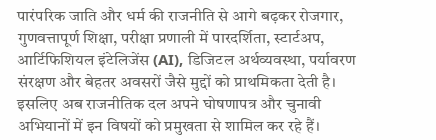पारंपरिक जाति और धर्म की राजनीति से आगे बढ़कर रोजगार, गुणवत्तापूर्ण शिक्षा, परीक्षा प्रणाली में पारदर्शिता, स्टार्टअप, आर्टिफिशियल इंटेलिजेंस (AI), डिजिटल अर्थव्यवस्था, पर्यावरण संरक्षण और बेहतर अवसरों जैसे मुद्दों को प्राथमिकता देती है। इसलिए अब राजनीतिक दल अपने घोषणापत्र और चुनावी अभियानों में इन विषयों को प्रमुखता से शामिल कर रहे हैं।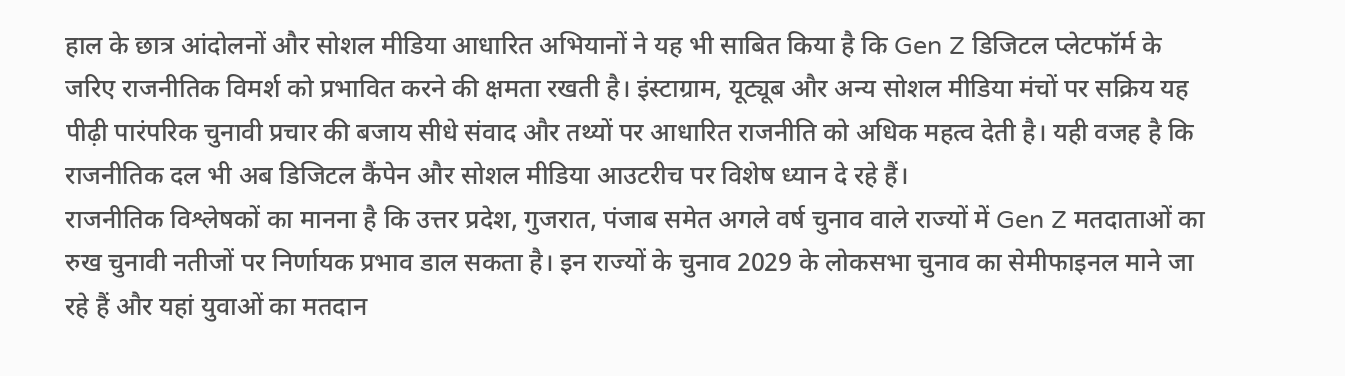हाल के छात्र आंदोलनों और सोशल मीडिया आधारित अभियानों ने यह भी साबित किया है कि Gen Z डिजिटल प्लेटफॉर्म के जरिए राजनीतिक विमर्श को प्रभावित करने की क्षमता रखती है। इंस्टाग्राम, यूट्यूब और अन्य सोशल मीडिया मंचों पर सक्रिय यह पीढ़ी पारंपरिक चुनावी प्रचार की बजाय सीधे संवाद और तथ्यों पर आधारित राजनीति को अधिक महत्व देती है। यही वजह है कि राजनीतिक दल भी अब डिजिटल कैंपेन और सोशल मीडिया आउटरीच पर विशेष ध्यान दे रहे हैं।
राजनीतिक विश्लेषकों का मानना है कि उत्तर प्रदेश, गुजरात, पंजाब समेत अगले वर्ष चुनाव वाले राज्यों में Gen Z मतदाताओं का रुख चुनावी नतीजों पर निर्णायक प्रभाव डाल सकता है। इन राज्यों के चुनाव 2029 के लोकसभा चुनाव का सेमीफाइनल माने जा रहे हैं और यहां युवाओं का मतदान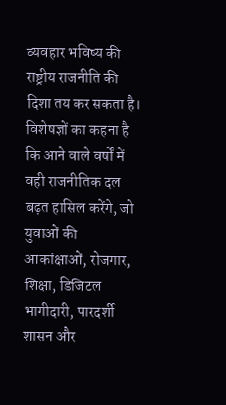व्यवहार भविष्य की राष्ट्रीय राजनीति की दिशा तय कर सकता है।
विशेषज्ञों का कहना है कि आने वाले वर्षों में वही राजनीतिक दल बढ़त हासिल करेंगे, जो युवाओं की आकांक्षाओं, रोजगार, शिक्षा, डिजिटल भागीदारी, पारदर्शी शासन और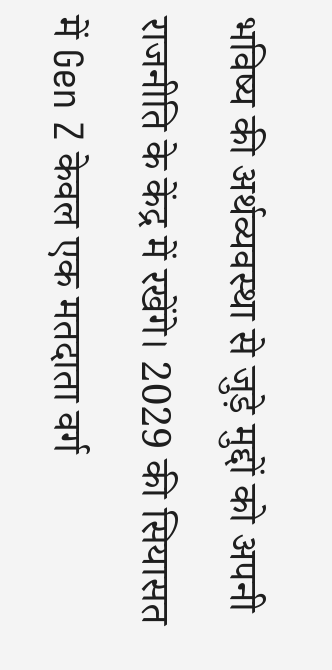भविष्य की अर्थव्यवस्था से जुड़े मुद्दों को अपनी राजनीति के केंद्र में रखेंगे। 2029 की सियासत में Gen Z केवल एक मतदाता वर्ग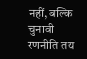नहीं, बल्कि चुनावी रणनीति तय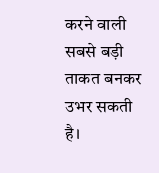करने वाली सबसे बड़ी ताकत बनकर उभर सकती है।